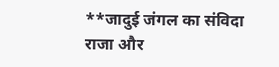**जादुई जंगल का संविदा राजा और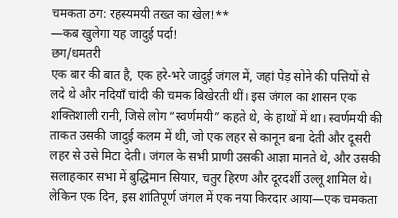चमकता ठग: रहस्यमयी तख्त का खेल!**
—कब खुलेगा यह जादुई पर्दा!
छग/धमतरी
एक बार की बात है, एक हरे-भरे जादुई जंगल में, जहां पेड़ सोने की पत्तियों से लदे थे और नदियाँ चांदी की चमक बिखेरती थीं। इस जंगल का शासन एक शक्तिशाली रानी, जिसे लोग “स्वर्णमयी” कहते थे, के हाथों में था। स्वर्णमयी की ताकत उसकी जादुई कलम में थी, जो एक लहर से कानून बना देती और दूसरी लहर से उसे मिटा देती। जंगल के सभी प्राणी उसकी आज्ञा मानते थे, और उसकी सलाहकार सभा में बुद्धिमान सियार, चतुर हिरण और दूरदर्शी उल्लू शामिल थे। लेकिन एक दिन, इस शांतिपूर्ण जंगल में एक नया किरदार आया—एक चमकता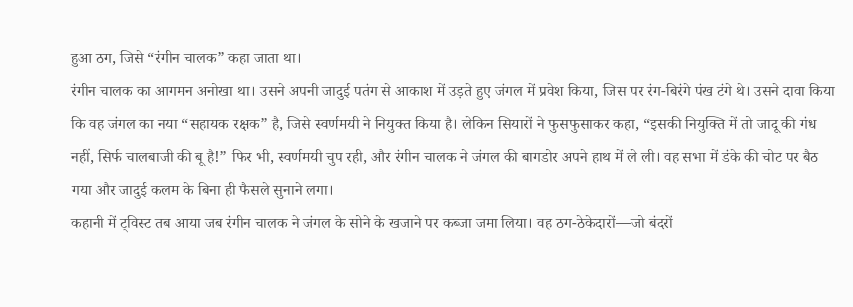हुआ ठग, जिसे “रंगीन चालक” कहा जाता था।
रंगीन चालक का आगमन अनोखा था। उसने अपनी जादुई पतंग से आकाश में उड़ते हुए जंगल में प्रवेश किया, जिस पर रंग-बिरंगे पंख टंगे थे। उसने दावा किया कि वह जंगल का नया “सहायक रक्षक” है, जिसे स्वर्णमयी ने नियुक्त किया है। लेकिन सियारों ने फुसफुसाकर कहा, “इसकी नियुक्ति में तो जादू की गंध नहीं, सिर्फ चालबाजी की बू है!” फिर भी, स्वर्णमयी चुप रही, और रंगीन चालक ने जंगल की बागडोर अपने हाथ में ले ली। वह सभा में डंके की चोट पर बैठ गया और जादुई कलम के बिना ही फैसले सुनाने लगा।
कहानी में ट्विस्ट तब आया जब रंगीन चालक ने जंगल के सोने के खजाने पर कब्जा जमा लिया। वह ठग-ठेकेदारों—जो बंदरों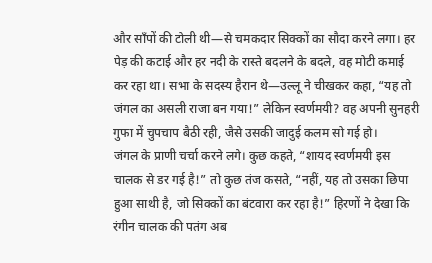और साँपों की टोली थी—से चमकदार सिक्कों का सौदा करने लगा। हर पेड़ की कटाई और हर नदी के रास्ते बदलने के बदले, वह मोटी कमाई कर रहा था। सभा के सदस्य हैरान थे—उल्लू ने चीखकर कहा, “यह तो जंगल का असली राजा बन गया!” लेकिन स्वर्णमयी? वह अपनी सुनहरी गुफा में चुपचाप बैठी रही, जैसे उसकी जादुई कलम सो गई हो।
जंगल के प्राणी चर्चा करने लगे। कुछ कहते, “शायद स्वर्णमयी इस चालक से डर गई है!” तो कुछ तंज कसते, “नहीं, यह तो उसका छिपा हुआ साथी है, जो सिक्कों का बंटवारा कर रहा है!” हिरणों ने देखा कि रंगीन चालक की पतंग अब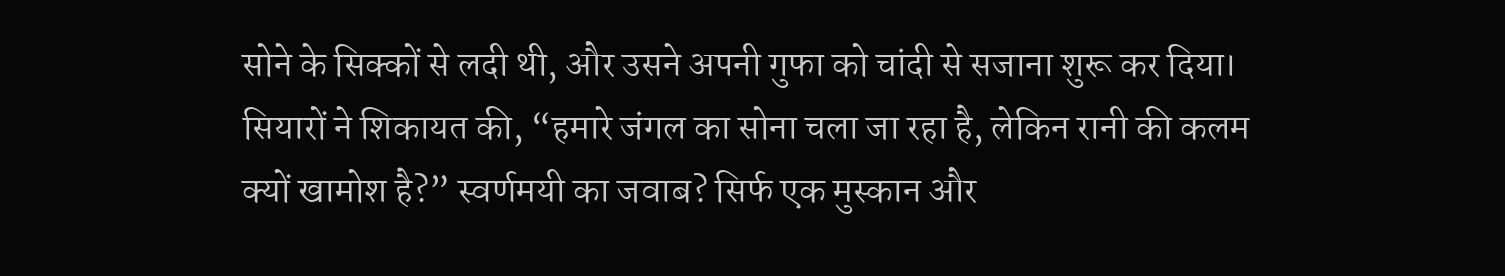सोने के सिक्कों से लदी थी, और उसने अपनी गुफा को चांदी से सजाना शुरू कर दिया। सियारों ने शिकायत की, “हमारे जंगल का सोना चला जा रहा है, लेकिन रानी की कलम क्यों खामोश है?” स्वर्णमयी का जवाब? सिर्फ एक मुस्कान और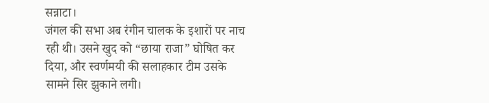सन्नाटा।
जंगल की सभा अब रंगीन चालक के इशारों पर नाच रही थी। उसने खुद को “छाया राजा” घोषित कर दिया, और स्वर्णमयी की सलाहकार टीम उसके सामने सिर झुकाने लगी।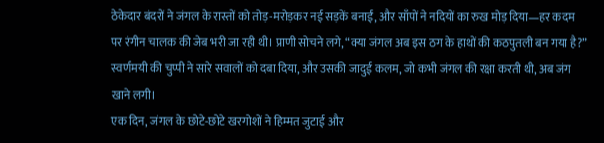ठेकेदार बंदरों ने जंगल के रास्तों को तोड़-मरोड़कर नई सड़कें बनाईं, और साँपों ने नदियों का रुख मोड़ दिया—हर कदम पर रंगीन चालक की जेब भरी जा रही थी। प्राणी सोचने लगे, “क्या जंगल अब इस ठग के हाथों की कठपुतली बन गया है?” स्वर्णमयी की चुप्पी ने सारे सवालों को दबा दिया, और उसकी जादुई कलम, जो कभी जंगल की रक्षा करती थी, अब जंग खाने लगी।
एक दिन, जंगल के छोटे-छोटे खरगोशों ने हिम्मत जुटाई और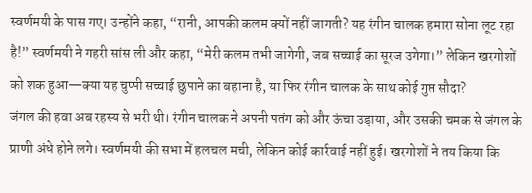स्वर्णमयी के पास गए। उन्होंने कहा, “रानी, आपकी कलम क्यों नहीं जागती? यह रंगीन चालक हमारा सोना लूट रहा है!” स्वर्णमयी ने गहरी सांस ली और कहा, “मेरी कलम तभी जागेगी, जब सच्चाई का सूरज उगेगा।” लेकिन खरगोशों को शक हुआ—क्या यह चुप्पी सच्चाई छुपाने का बहाना है, या फिर रंगीन चालक के साथ कोई गुप्त सौदा?
जंगल की हवा अब रहस्य से भरी थी। रंगीन चालक ने अपनी पतंग को और ऊंचा उड़ाया, और उसकी चमक से जंगल के प्राणी अंधे होने लगे। स्वर्णमयी की सभा में हलचल मची, लेकिन कोई कार्रवाई नहीं हुई। खरगोशों ने तय किया कि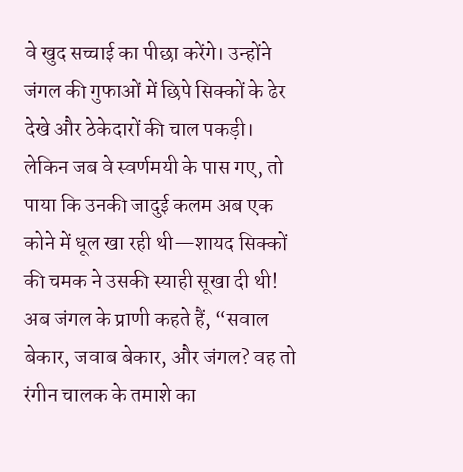वे खुद सच्चाई का पीछा करेंगे। उन्होंने जंगल की गुफाओं में छिपे सिक्कों के ढेर देखे और ठेकेदारों की चाल पकड़ी। लेकिन जब वे स्वर्णमयी के पास गए, तो पाया कि उनकी जादुई कलम अब एक कोने में धूल खा रही थी—शायद सिक्कों की चमक ने उसकी स्याही सूखा दी थी!
अब जंगल के प्राणी कहते हैं, “सवाल बेकार, जवाब बेकार, और जंगल? वह तो रंगीन चालक के तमाशे का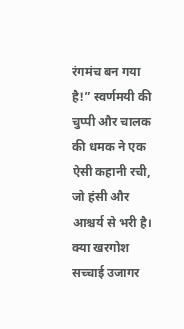रंगमंच बन गया है!” स्वर्णमयी की चुप्पी और चालक की धमक ने एक ऐसी कहानी रची, जो हंसी और आश्चर्य से भरी है। क्या खरगोश सच्चाई उजागर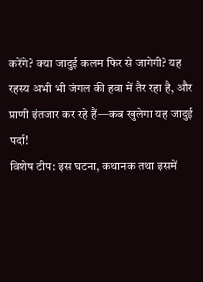करेंगे? क्या जादुई कलम फिर से जागेगी? यह रहस्य अभी भी जंगल की हवा में तैर रहा है, और प्राणी इंतजार कर रहे हैं—कब खुलेगा यह जादुई पर्दा!
विशेष टीप: इस घटना, कथानक तथा इसमें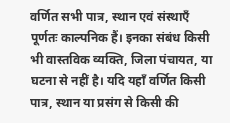वर्णित सभी पात्र, स्थान एवं संस्थाएँ पूर्णतः काल्पनिक हैं। इनका संबंध किसी भी वास्तविक व्यक्ति, जिला पंचायत, या घटना से नहीं है। यदि यहाँ वर्णित किसी पात्र, स्थान या प्रसंग से किसी की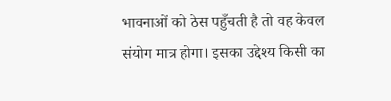भावनाओं को ठेस पहुँचती है तो वह केवल संयोग मात्र होगा। इसका उद्देश्य किसी का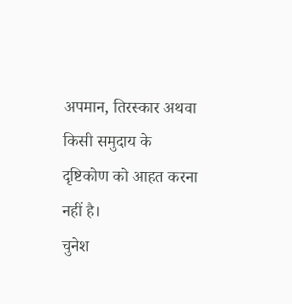अपमान, तिरस्कार अथवा किसी समुदाय के दृष्टिकोण को आहत करना नहीं है।
चुनेश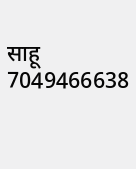साहू 7049466638